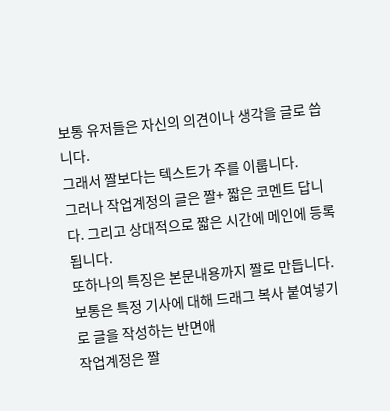보통 유저들은 자신의 의견이나 생각을 글로 씁니다.
그래서 짤보다는 텍스트가 주를 이룹니다.
그러나 작업계정의 글은 짤+ 짧은 코멘트 답니다. 그리고 상대적으로 짧은 시간에 메인에 등록 됩니다.
또하나의 특징은 본문내용까지 짤로 만듭니다.
보통은 특정 기사에 대해 드래그 복사 붙여넣기로 글을 작성하는 반면애
작업계정은 짤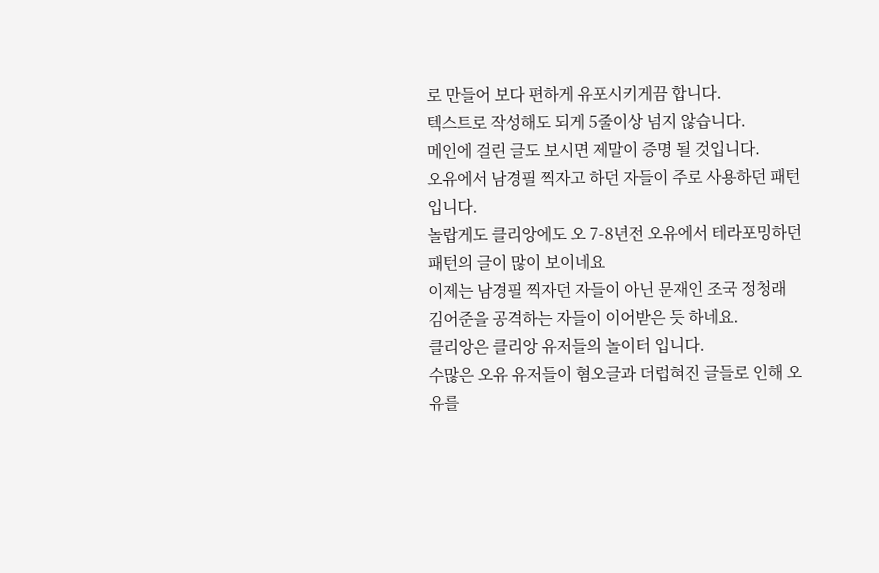로 만들어 보다 편하게 유포시키게끔 합니다.
텍스트로 작성해도 되게 5줄이상 넘지 않습니다.
메인에 걸린 글도 보시면 제말이 증명 될 것입니다.
오유에서 남경필 찍자고 하던 자들이 주로 사용하던 패턴 입니다.
놀랍게도 클리앙에도 오 7-8년전 오유에서 테라포밍하던 패턴의 글이 많이 보이네요
이제는 남경필 찍자던 자들이 아닌 문재인 조국 정청래 김어준을 공격하는 자들이 이어받은 듯 하네요.
클리앙은 클리앙 유저들의 놀이터 입니다.
수많은 오유 유저들이 혐오글과 더럽혀진 글들로 인해 오유를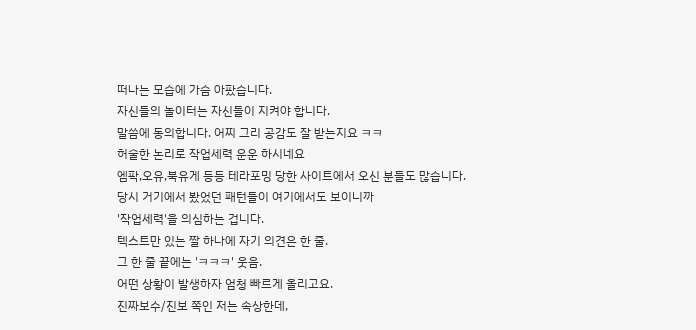떠나는 모습에 가슴 아팠습니다.
자신들의 놀이터는 자신들이 지켜야 합니다.
말씀에 동의합니다. 어찌 그리 공감도 잘 받는지요 ㅋㅋ
허술한 논리로 작업세력 운운 하시네요
엠팍,오유,북유게 등등 테라포밍 당한 사이트에서 오신 분들도 많습니다.
당시 거기에서 봤었던 패턴들이 여기에서도 보이니까
'작업세력'을 의심하는 겁니다.
텍스트만 있는 짤 하나에 자기 의견은 한 줄.
그 한 줄 끝에는 'ㅋㅋㅋ' 웃음.
어떤 상황이 발생하자 엄청 빠르게 올리고요.
진짜보수/진보 쪽인 저는 속상한데,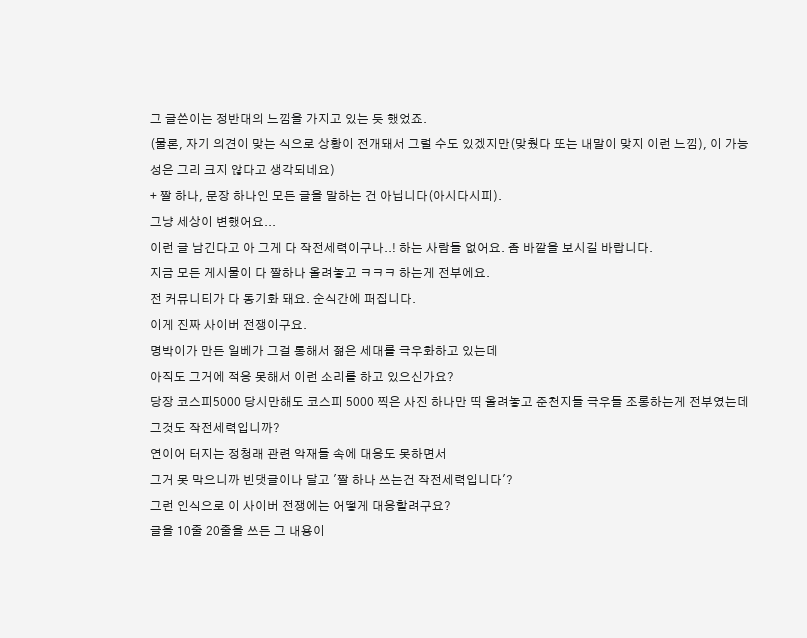그 글쓴이는 정반대의 느낌을 가지고 있는 듯 했었죠.
(물론, 자기 의견이 맞는 식으로 상황이 전개돼서 그럴 수도 있겠지만(맞췄다 또는 내말이 맞지 이런 느낌), 이 가능성은 그리 크지 않다고 생각되네요)
+ 짤 하나, 문장 하나인 모든 글을 말하는 건 아닙니다(아시다시피).
그냥 세상이 변했어요...
이런 글 남긴다고 아 그게 다 작전세력이구나..! 하는 사람들 없어요. 좀 바깥을 보시길 바랍니다.
지금 모든 게시물이 다 짤하나 올려놓고 ㅋㅋㅋ 하는게 전부에요.
전 커뮤니티가 다 동기화 돼요. 순식간에 퍼집니다.
이게 진짜 사이버 전쟁이구요.
명박이가 만든 일베가 그걸 통해서 젊은 세대를 극우화하고 있는데
아직도 그거에 적응 못해서 이런 소리를 하고 있으신가요?
당장 코스피5000 당시만해도 코스피 5000 찍은 사진 하나만 띡 올려놓고 준천지들 극우들 조롱하는게 전부였는데
그것도 작전세력입니까?
연이어 터지는 정청래 관련 악재들 속에 대응도 못하면서
그거 못 막으니까 빈댓글이나 달고 '짤 하나 쓰는건 작전세력입니다'?
그런 인식으로 이 사이버 전쟁에는 어떻게 대응할려구요?
글을 10줄 20줄을 쓰든 그 내용이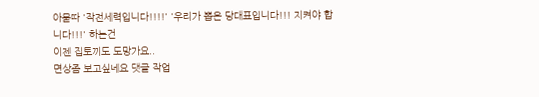아묻따 '작전세력입니다!!!!' '우리가 뽑은 당대표입니다!!! 지켜야 합니다!!!' 하는건
이젠 집토끼도 도망가요..
면상좀 보고싶네요 댓글 작업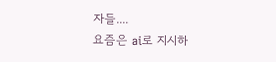자들....
요즘은 ai로 지시하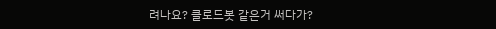려나요? 클로드봇 같은거 써다가?